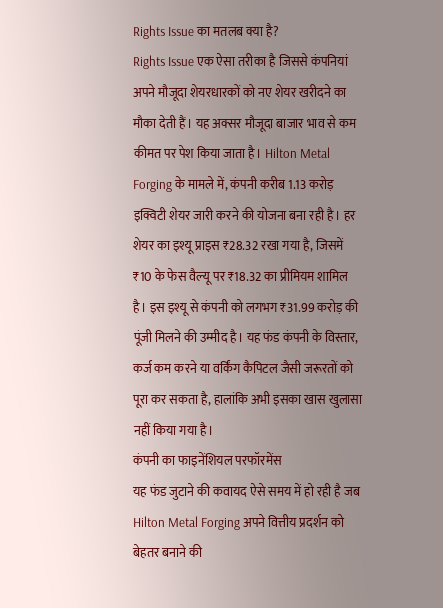Rights Issue का मतलब क्या है?
Rights Issue एक ऐसा तरीका है जिससे कंपनियां अपने मौजूदा शेयरधारकों को नए शेयर खरीदने का मौका देती हैं। यह अक्सर मौजूदा बाजार भाव से कम कीमत पर पेश किया जाता है। Hilton Metal Forging के मामले में, कंपनी करीब 1.13 करोड़ इक्विटी शेयर जारी करने की योजना बना रही है। हर शेयर का इश्यू प्राइस ₹28.32 रखा गया है, जिसमें ₹10 के फेस वैल्यू पर ₹18.32 का प्रीमियम शामिल है। इस इश्यू से कंपनी को लगभग ₹31.99 करोड़ की पूंजी मिलने की उम्मीद है। यह फंड कंपनी के विस्तार, कर्ज कम करने या वर्किंग कैपिटल जैसी जरूरतों को पूरा कर सकता है, हालांकि अभी इसका खास खुलासा नहीं किया गया है।
कंपनी का फाइनेंशियल परफॉरमेंस
यह फंड जुटाने की कवायद ऐसे समय में हो रही है जब Hilton Metal Forging अपने वित्तीय प्रदर्शन को बेहतर बनाने की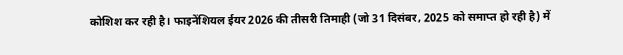कोशिश कर रही है। फाइनेंशियल ईयर 2026 की तीसरी तिमाही (जो 31 दिसंबर, 2025 को समाप्त हो रही है) में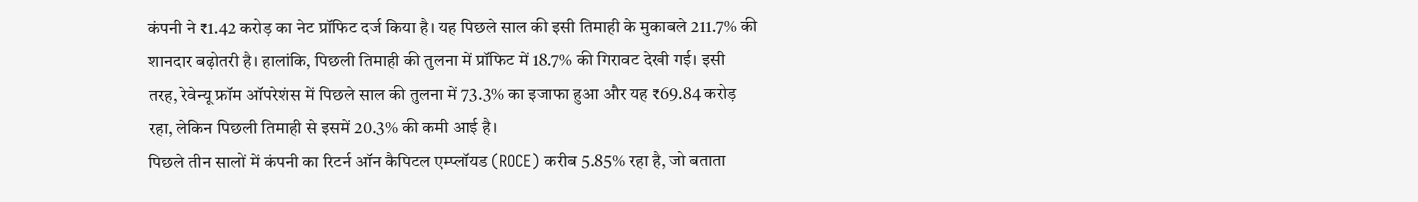कंपनी ने ₹1.42 करोड़ का नेट प्रॉफिट दर्ज किया है। यह पिछले साल की इसी तिमाही के मुकाबले 211.7% की शानदार बढ़ोतरी है। हालांकि, पिछली तिमाही की तुलना में प्रॉफिट में 18.7% की गिरावट देखी गई। इसी तरह, रेवेन्यू फ्रॉम ऑपरेशंस में पिछले साल की तुलना में 73.3% का इजाफा हुआ और यह ₹69.84 करोड़ रहा, लेकिन पिछली तिमाही से इसमें 20.3% की कमी आई है।
पिछले तीन सालों में कंपनी का रिटर्न ऑन कैपिटल एम्प्लॉयड (ROCE) करीब 5.85% रहा है, जो बताता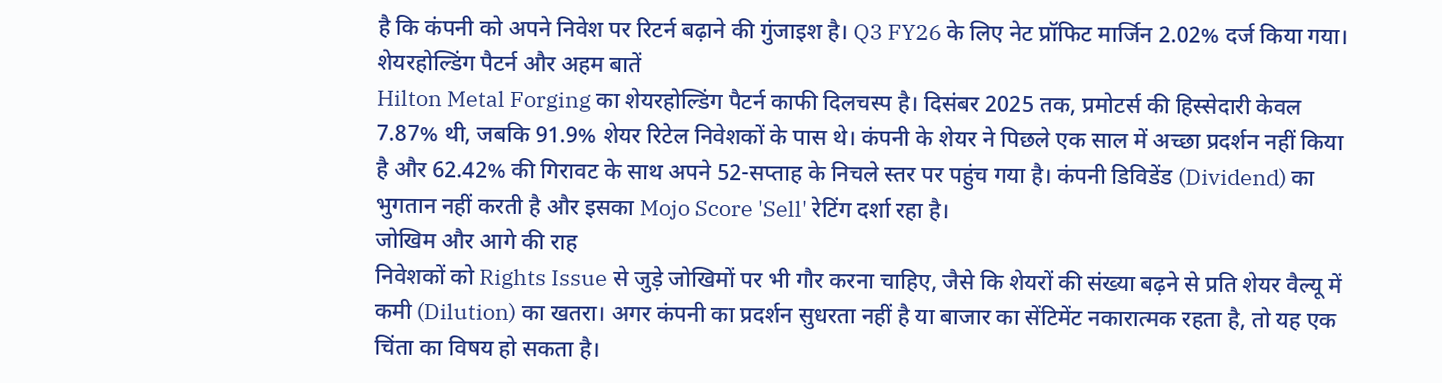है कि कंपनी को अपने निवेश पर रिटर्न बढ़ाने की गुंजाइश है। Q3 FY26 के लिए नेट प्रॉफिट मार्जिन 2.02% दर्ज किया गया।
शेयरहोल्डिंग पैटर्न और अहम बातें
Hilton Metal Forging का शेयरहोल्डिंग पैटर्न काफी दिलचस्प है। दिसंबर 2025 तक, प्रमोटर्स की हिस्सेदारी केवल 7.87% थी, जबकि 91.9% शेयर रिटेल निवेशकों के पास थे। कंपनी के शेयर ने पिछले एक साल में अच्छा प्रदर्शन नहीं किया है और 62.42% की गिरावट के साथ अपने 52-सप्ताह के निचले स्तर पर पहुंच गया है। कंपनी डिविडेंड (Dividend) का भुगतान नहीं करती है और इसका Mojo Score 'Sell' रेटिंग दर्शा रहा है।
जोखिम और आगे की राह
निवेशकों को Rights Issue से जुड़े जोखिमों पर भी गौर करना चाहिए, जैसे कि शेयरों की संख्या बढ़ने से प्रति शेयर वैल्यू में कमी (Dilution) का खतरा। अगर कंपनी का प्रदर्शन सुधरता नहीं है या बाजार का सेंटिमेंट नकारात्मक रहता है, तो यह एक चिंता का विषय हो सकता है।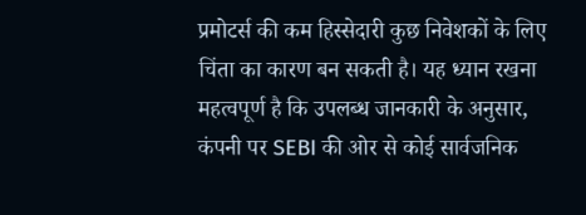प्रमोटर्स की कम हिस्सेदारी कुछ निवेशकों के लिए चिंता का कारण बन सकती है। यह ध्यान रखना महत्वपूर्ण है कि उपलब्ध जानकारी के अनुसार, कंपनी पर SEBI की ओर से कोई सार्वजनिक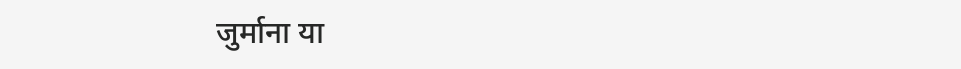जुर्माना या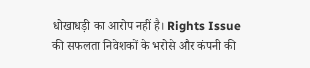धोखाधड़ी का आरोप नहीं है। Rights Issue की सफलता निवेशकों के भरोसे और कंपनी की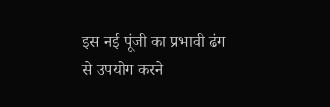इस नई पूंजी का प्रभावी ढंग से उपयोग करने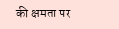की क्षमता पर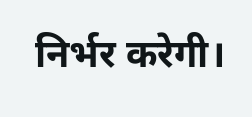निर्भर करेगी।